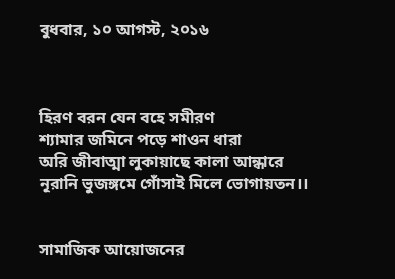বুধবার, ১০ আগস্ট, ২০১৬



হিরণ বরন যেন বহে সমীরণ
শ্যামার জমিনে পড়ে শাওন ধারা
অরি জীবাত্মা লুকায়াছে কালা আন্ধারে
নূরানি ভুজঙ্গমে গোঁসাই মিলে ভোগায়তন।।


সামাজিক আয়োজনের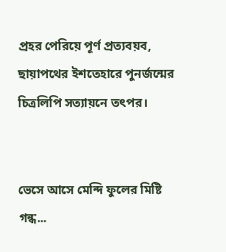প্রহর পেরিয়ে পূর্ণ প্রত্যবয়ব, ছায়াপথের ইশতেহারে পুনর্জন্মের চিত্রলিপি সত্যায়নে তৎপর।


ভেসে আসে মেন্দি ফুলের মিষ্টি গন্ধ...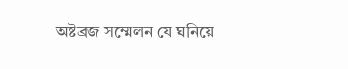অষ্টব্রজ সম্মেলন যে ঘনিয়ে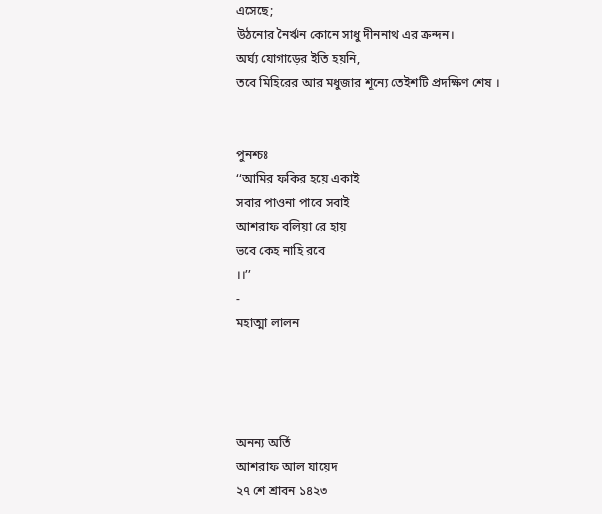এসেছে;
উঠনোর নৈর্ঋন কোনে সাধু দীননাথ এর ক্রন্দন।
অর্ঘ্য যোগাড়ের ইতি হয়নি,
তবে মিহিরের আর মধুজার শূন্যে তেইশটি প্রদক্ষিণ শেষ ।


পুনশ্চঃ
‘‘আমির ফকির হয়ে একাই
সবার পাওনা পাবে সবাই
আশরাফ বলিয়া রে হায়
ভবে কেহ নাহি রবে
।।’’
-
মহাত্মা লালন




অনন্য অর্তি
আশরাফ আল যায়েদ
২৭ শে শ্রাবন ১৪২৩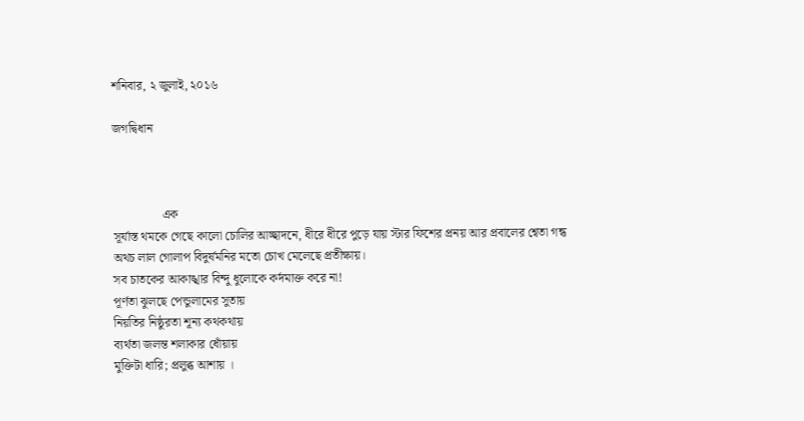শনিবার, ২ জুলাই, ২০১৬

জগদ্বিধান



                এক
সূর্যাস্ত থমকে গেছে কালো চোলির আচ্ছাদনে, ধীরে ধীরে পুড়ে যায় স্টার ফিশের প্রনয় আর প্রবালের শ্বেতা গন্ধ
অথচ লাল গোলাপ বিদুর্ষমনির মতো চোখ মেলেছে প্রতীক্ষায়।
সব চাতকের আকাঙ্খার বিন্দু ধুলোকে কর্দমাক্ত করে না!
পূর্ণতা ঝুলছে পেন্ডুলামের সুতায়
নিয়তির নিষ্ঠুরতা শূন্য কথকথায়
ব্যর্থতা জলন্ত শলাকার ধোঁয়ায়
মুক্তিটা ধারি; প্রলুব্ধ আশায় ।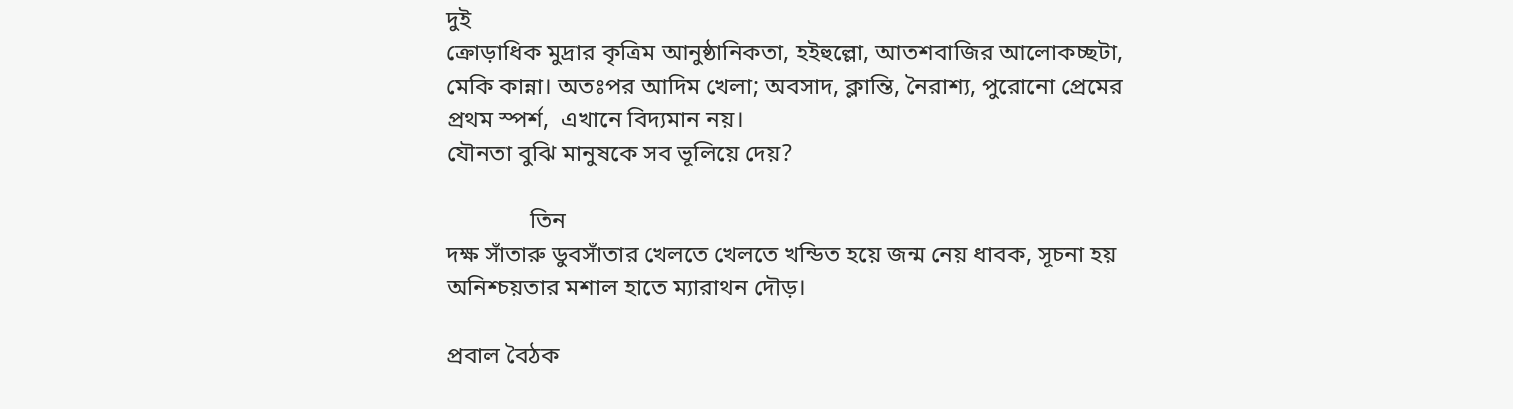দুই
ক্রোড়াধিক মুদ্রার কৃত্রিম আনুষ্ঠানিকতা, হইহুল্লো, আতশবাজির আলোকচ্ছটা, মেকি কান্না। অতঃপর আদিম খেলা; অবসাদ, ক্লান্তি, নৈরাশ্য, পুরোনো প্রেমের প্রথম স্পর্শ,  এখানে বিদ্যমান নয়।
যৌনতা বুঝি মানুষকে সব ভূলিয়ে দেয়?

              তিন
দক্ষ সাঁতারু ডুবসাঁতার খেলতে খেলতে খন্ডিত হয়ে জন্ম নেয় ধাবক, সূচনা হয় অনিশ্চয়তার মশাল হাতে ম্যারাথন দৌড়।

প্রবাল বৈঠক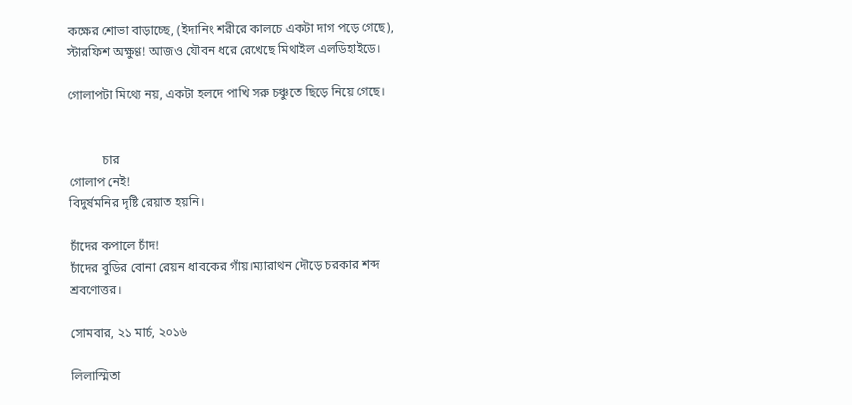কক্ষের শোভা বাড়াচ্ছে, (ইদানিং শরীরে কালচে একটা দাগ পড়ে গেছে), স্টারফিশ অক্ষুণ্ণ! আজও যৌবন ধরে রেখেছে মিথাইল এলডিহাইডে।

গোলাপটা মিথ্যে নয়, একটা হলদে পাখি সরু চঞ্চুতে ছিড়ে নিয়ে গেছে।


           চার
গোলাপ নেই!
বিদুর্ষমনির দৃষ্টি রেয়াত হয়নি।

চাঁদের কপালে চাঁদ!
চাঁদের বুডির বোনা রেয়ন ধাবকের গাঁয়।ম্যারাথন দৌড়ে চরকার শব্দ শ্রবণোত্তর।

সোমবার, ২১ মার্চ, ২০১৬

লিলাস্মিতা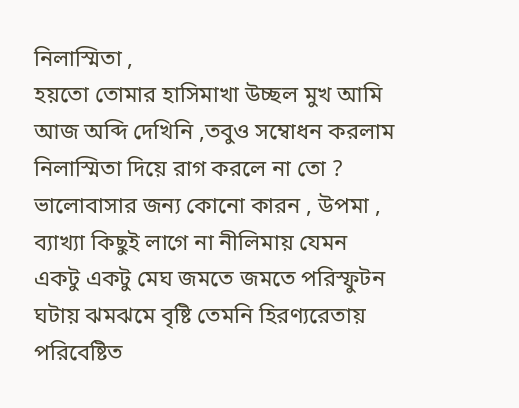নিলাস্মিতা ,
হয়তো তোমার হাসিমাখা উচ্ছল মুখ আমি আজ অব্দি দেখিনি ,তবুও সম্বোধন করলাম নিলাস্মিতা দিয়ে রাগ করলে না তো ?
ভালোবাসার জন্য কোনো কারন , উপমা , ব্যাখ্যা কিছুই লাগে না নীলিমায় যেমন একটু একটু মেঘ জমতে জমতে পরিস্ফুটন ঘটায় ঝমঝমে বৃষ্টি তেমনি হিরণ্যরেতায় পরিবেষ্টিত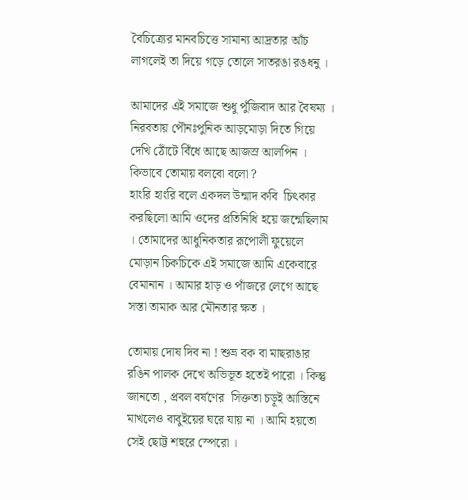বৈচিত্র্যের মানবচিত্তে সামান্য আদ্রতার আঁচ লাগলেই তা দিয়ে গড়ে তোলে সাতরঙা রঙধনু ।

আমাদের এই সমাজে শুধু পুঁজিবাদ আর বৈষম্য । নিরবতায় পৌনঃপুনিক আড়মোড়া দিতে গিয়ে দেখি ঠোঁটে বিঁধে আছে আজস্র আলপিন । কিভাবে তোমায় বলবো বলো ?
হাংরি হাংরি বলে একদল উন্মাদ কবি  চিৎকার করছিলো আমি ওদের প্রতিনিধি হয়ে জন্মেছিলাম । তোমাদের আধুনিকতার রূপোলী ফুয়েলে মোড়ান চিকচিকে এই সমাজে আমি একেবারে বেমানান । আমার হাড় ও পাঁজরে লেগে আছে সস্তা তামাক আর মৌনতার ক্ষত ।

তোমায় দোষ দিব না ! শুভ্র বক বা মাছরাঙার রঙিন পালক দেখে অভিভূত হতেই পারো । কিন্তু জানতো , প্রবল বর্ষণের  সিক্ততা চড়ূই আস্তিনে মাখলেও বাবুইয়ের ঘরে যায় না । আমি হয়তো সেই ছোট্ট শহুরে স্পেরো ।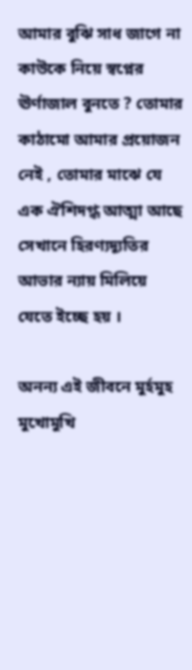আমার বুঝি সাধ জাগে না কাউকে নিয়ে স্বপ্নের ঊর্ণাজাল বুনতে ? তোমার কাঠামো আমার প্রয়োজন নেই , তোমার মাঝে যে এক ঐশিদগ্ধ আত্মা আছে সেখানে হিরণ্যদ্যূতির আভার ন্যায় মিলিয়ে যেতে ইচ্ছে হয় ।

অনন্য এই জীবনে মুর্হমুহ মুখোমুখি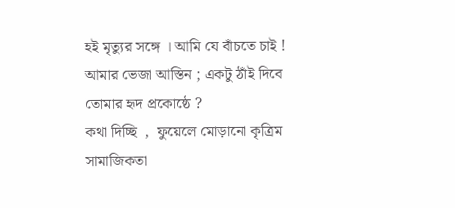হই মৃত্যুর সঙ্গে । আমি যে বাঁচতে চাই ! আমার ভেজা আস্তিন ; একটু ঠাঁই দিবে তোমার হৃদ প্রকোষ্ঠে ?
কথা দিচ্ছি  ,  ফুয়েলে মোড়ানো কৃত্রিম সামাজিকতা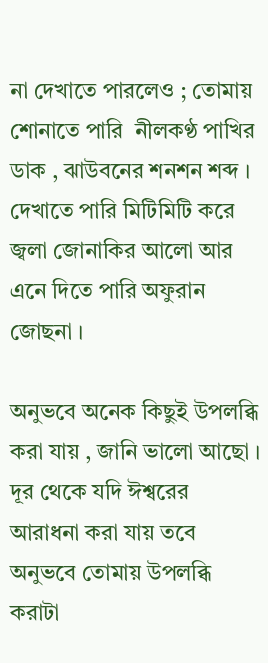না দেখাতে পারলেও ; তোমায় শোনাতে পারি  নীলকণ্ঠ পাখির ডাক , ঝাউবনের শনশন শব্দ । দেখাতে পারি মিটিমিটি করে জ্বলা জোনাকির আলো আর এনে দিতে পারি অফুরান জোছনা ।

অনুভবে অনেক কিছুই উপলব্ধি করা যায় , জানি ভালো আছো । দূর থেকে যদি ঈশ্বরের আরাধনা করা যায় তবে অনুভবে তোমায় উপলব্ধি করাটা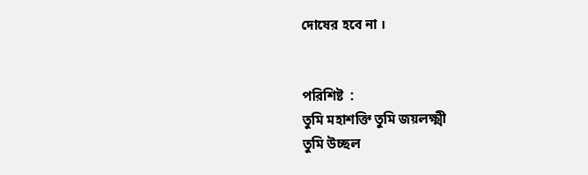দোষের হবে না ।


পরিশিষ্ট  :
তুমি মহাশক্তি তুমি জয়লক্ষ্মী
তুমি উচ্ছল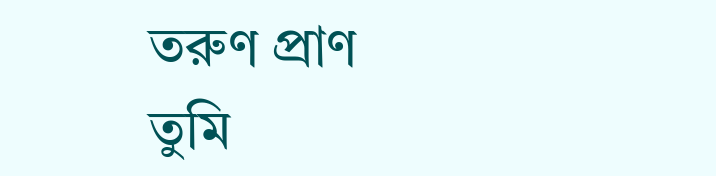তরুণ প্রাণ
তুমি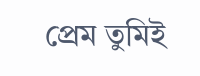প্রেম তুমিই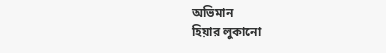অভিমান
হিয়ার লুকানো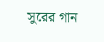সুরের গান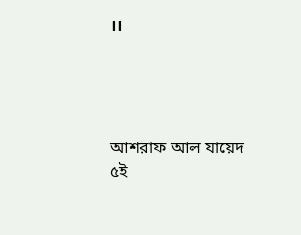।।




আশরাফ আল যায়েদ
৫ই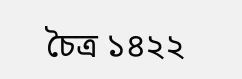চৈত্র ১৪২২